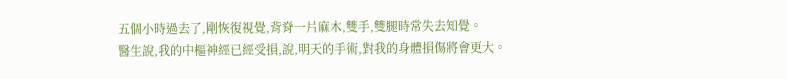五個小時過去了,剛恢復視覺,背脊一片麻木,雙手,雙腿時常失去知覺。
醫生說,我的中樞神經已經受損,說,明天的手術,對我的身體損傷將會更大。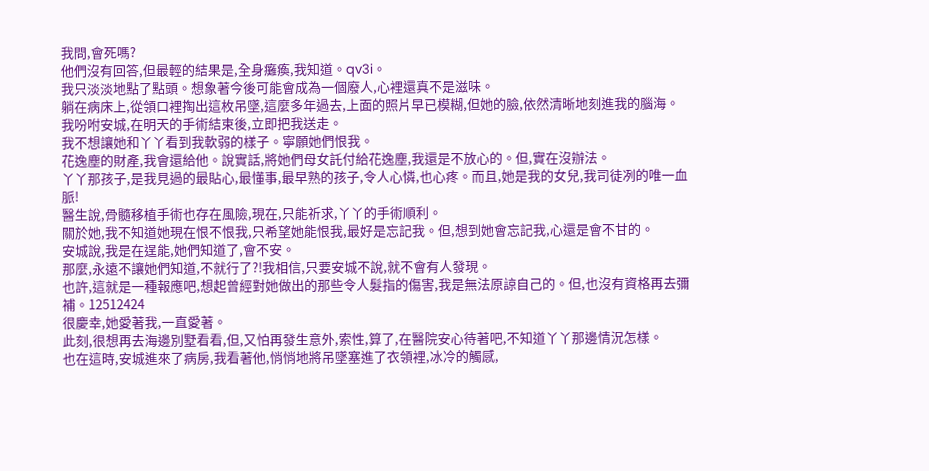我問,會死嗎?
他們沒有回答,但最輕的結果是,全身癱瘓,我知道。qv3i。
我只淡淡地點了點頭。想象著今後可能會成為一個廢人,心裡還真不是滋味。
躺在病床上,從領口裡掏出這枚吊墜,這麼多年過去,上面的照片早已模糊,但她的臉,依然清晰地刻進我的腦海。
我吩咐安城,在明天的手術結束後,立即把我送走。
我不想讓她和丫丫看到我軟弱的樣子。寧願她們恨我。
花逸塵的財產,我會還給他。說實話,將她們母女託付給花逸塵,我還是不放心的。但,實在沒辦法。
丫丫那孩子,是我見過的最貼心,最懂事,最早熟的孩子,令人心憐,也心疼。而且,她是我的女兒,我司徒冽的唯一血脈!
醫生說,骨髓移植手術也存在風險,現在,只能祈求,丫丫的手術順利。
關於她,我不知道她現在恨不恨我,只希望她能恨我,最好是忘記我。但,想到她會忘記我,心還是會不甘的。
安城說,我是在逞能,她們知道了,會不安。
那麼,永遠不讓她們知道,不就行了?!我相信,只要安城不說,就不會有人發現。
也許,這就是一種報應吧,想起曾經對她做出的那些令人髮指的傷害,我是無法原諒自己的。但,也沒有資格再去彌補。12512424
很慶幸,她愛著我,一直愛著。
此刻,很想再去海邊別墅看看,但,又怕再發生意外,索性,算了,在醫院安心待著吧,不知道丫丫那邊情況怎樣。
也在這時,安城進來了病房,我看著他,悄悄地將吊墜塞進了衣領裡,冰冷的觸感,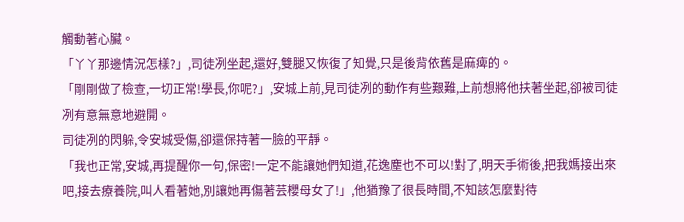觸動著心臟。
「丫丫那邊情況怎樣?」,司徒冽坐起,還好,雙腿又恢復了知覺,只是後背依舊是麻痺的。
「剛剛做了檢查,一切正常!學長,你呢?」,安城上前,見司徒冽的動作有些艱難,上前想將他扶著坐起,卻被司徒冽有意無意地避開。
司徒冽的閃躲,令安城受傷,卻還保持著一臉的平靜。
「我也正常,安城,再提醒你一句,保密!一定不能讓她們知道,花逸塵也不可以!對了,明天手術後,把我媽接出來吧,接去療養院,叫人看著她,別讓她再傷著芸櫻母女了!」,他猶豫了很長時間,不知該怎麼對待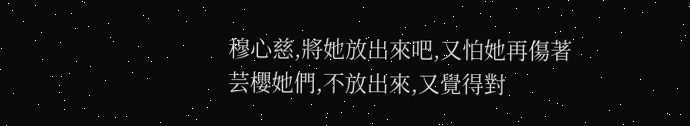穆心慈,將她放出來吧,又怕她再傷著芸櫻她們,不放出來,又覺得對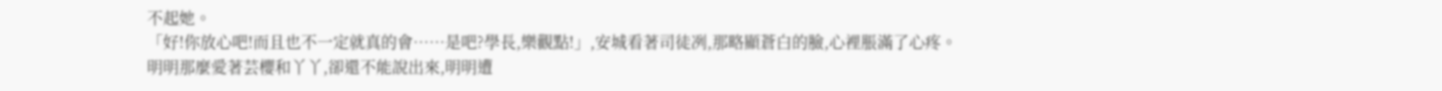不起她。
「好!你放心吧!而且也不一定就真的會……是吧?學長,樂觀點!」,安城看著司徒冽,那略顯蒼白的臉,心裡脹滿了心疼。
明明那麼愛著芸櫻和丫丫,卻還不能說出來,明明遭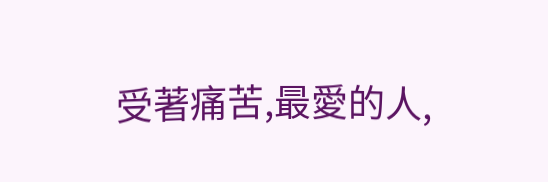受著痛苦,最愛的人,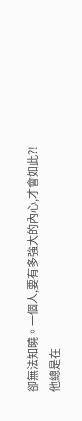卻無法知曉。一個人,要有多強大的內心,才會如此?!
他總是在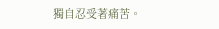獨自忍受著痛苦。